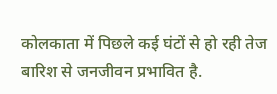कोलकाता में पिछले कई घंटों से हो रही तेज बारिश से जनजीवन प्रभावित है.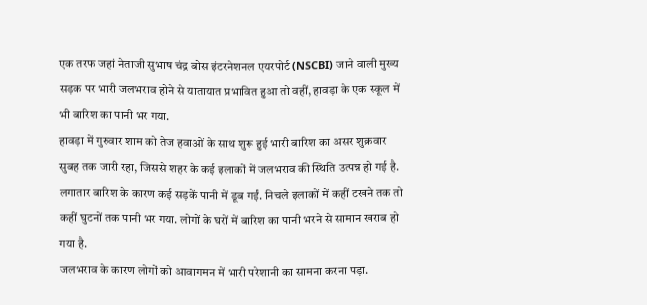एक तरफ जहां नेताजी सुभाष चंद्र बोस इंटरनेशनल एयरपोर्ट (NSCBI) जाने वाली मुख्य सड़क पर भारी जलभराव होने से यातायात प्रभावित हुआ तो वहीं, हावड़ा के एक स्कूल में भी बारिश का पानी भर गया.
हावड़ा में गुरुवार शाम को तेज हवाओं के साथ शुरू हुई भारी बारिश का असर शुक्रवार सुबह तक जारी रहा, जिससे शहर के कई इलाकों में जलभराव की स्थिति उत्पन्न हो गई है. लगातार बारिश के कारण कई सड़कें पानी में डूब गईं. निचले इलाकों में कहीं टखने तक तो कहीं घुटनों तक पानी भर गया. लोगों के घरों में बारिश का पानी भरने से सामान खराब हो गया है.
जलभराव के कारण लोगों को आवागमन में भारी परेशानी का सामना करना पड़ा.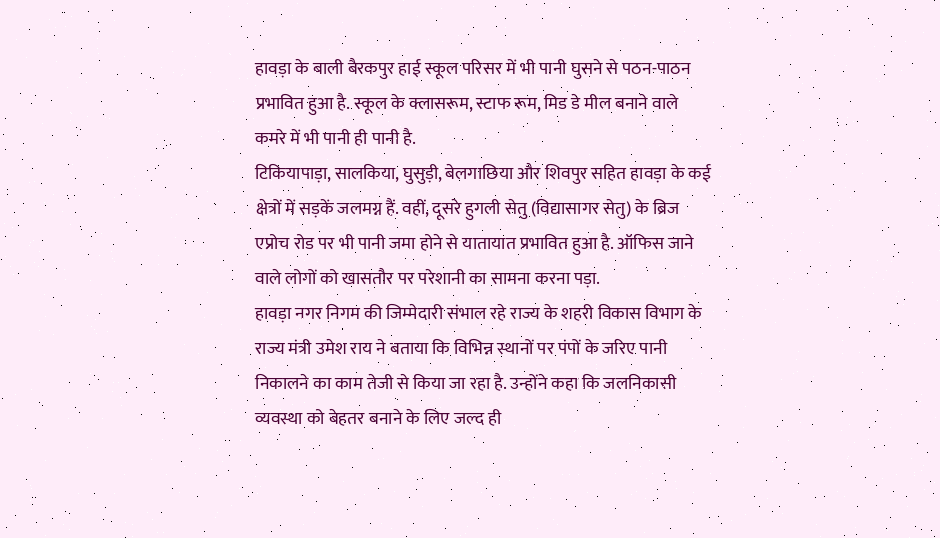हावड़ा के बाली बैरकपुर हाई स्कूल परिसर में भी पानी घुसने से पठन-पाठन प्रभावित हुआ है. स्कूल के क्लासरूम, स्टाफ रूम, मिड डे मील बनाने वाले कमरे में भी पानी ही पानी है.
टिकियापाड़ा, सालकिया, घुसुड़ी, बेलगाछिया और शिवपुर सहित हावड़ा के कई क्षेत्रों में सड़कें जलमग्न हैं. वहीं, दूसरे हुगली सेतु (विद्यासागर सेतु) के ब्रिज एप्रोच रोड पर भी पानी जमा होने से यातायात प्रभावित हुआ है. ऑफिस जाने वाले लोगों को खासतौर पर परेशानी का सामना करना पड़ा.
हावड़ा नगर निगम की जिम्मेदारी संभाल रहे राज्य के शहरी विकास विभाग के राज्य मंत्री उमेश राय ने बताया कि विभिन्न स्थानों पर पंपों के जरिए पानी निकालने का काम तेजी से किया जा रहा है. उन्होंने कहा कि जलनिकासी व्यवस्था को बेहतर बनाने के लिए जल्द ही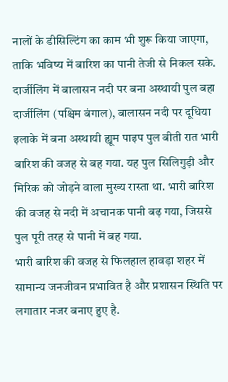नालों के डीसिल्टिंग का काम भी शुरू किया जाएगा, ताकि भविष्य में बारिश का पानी तेजी से निकल सके.
दार्जीलिंग में बालासन नदी पर बना अस्थायी पुल बहा
दार्जीलिंग (पश्चिम बंगाल), बालासन नदी पर दूधिया इलाके में बना अस्थायी ह्यूम पाइप पुल बीती रात भारी बारिश की वजह से बह गया. यह पुल सिलिगुड़ी और मिरिक को जोड़ने वाला मुख्य रास्ता था. भारी बारिश की वजह से नदी में अचानक पानी बढ़ गया, जिससे पुल पूरी तरह से पानी में बह गया.
भारी बारिश की वजह से फिलहाल हावड़ा शहर में सामान्य जनजीवन प्रभावित है और प्रशासन स्थिति पर लगातार नजर बनाए हुए है.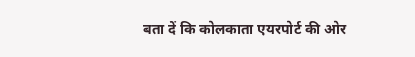बता दें कि कोलकाता एयरपोर्ट की ओर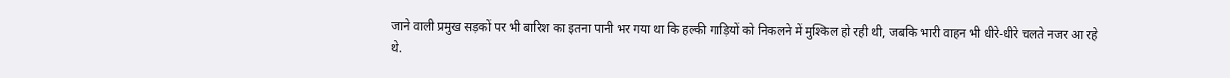जाने वाली प्रमुख सड़कों पर भी बारिश का इतना पानी भर गया था कि हल्की गाड़ियों को निकलने में मुश्किल हो रही थी, जबकि भारी वाहन भी धीरे-धीरे चलते नजर आ रहे थे.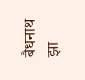बैधनाथ झा